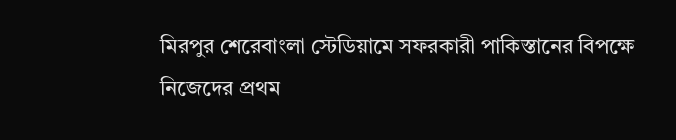মিরপুর শেরেবাংলা স্টেডিয়ামে সফরকারী পাকিস্তানের বিপক্ষে নিজেদের প্রথম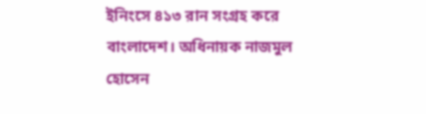ইনিংসে ৪১৩ রান সংগ্রহ করে বাংলাদেশ। অধিনায়ক নাজমুল হোসেন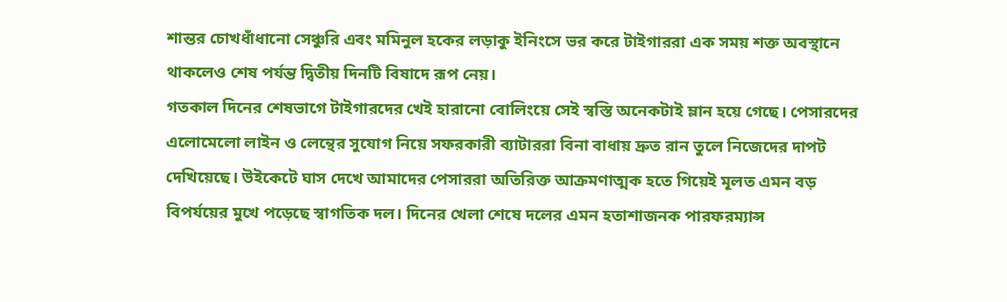শান্তর চোখধাঁধানো সেঞ্চুরি এবং মমিনুল হকের লড়াকু ইনিংসে ভর করে টাইগাররা এক সময় শক্ত অবস্থানে থাকলেও শেষ পর্যন্ত দ্বিতীয় দিনটি বিষাদে রূপ নেয়।
গতকাল দিনের শেষভাগে টাইগারদের খেই হারানো বোলিংয়ে সেই স্বস্তি অনেকটাই ম্লান হয়ে গেছে। পেসারদের এলোমেলো লাইন ও লেন্থের সুযোগ নিয়ে সফরকারী ব্যাটাররা বিনা বাধায় দ্রুত রান তুলে নিজেদের দাপট দেখিয়েছে। উইকেটে ঘাস দেখে আমাদের পেসাররা অতিরিক্ত আক্রমণাত্মক হতে গিয়েই মূলত এমন বড় বিপর্যয়ের মুখে পড়েছে স্বাগতিক দল। দিনের খেলা শেষে দলের এমন হতাশাজনক পারফরম্যান্স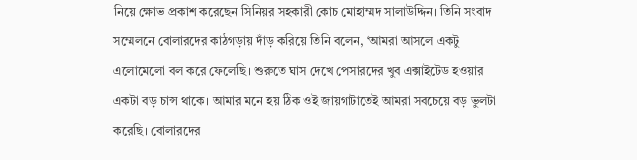নিয়ে ক্ষোভ প্রকাশ করেছেন সিনিয়র সহকারী কোচ মোহাম্মদ সালাউদ্দিন। তিনি সংবাদ সম্মেলনে বোলারদের কাঠগড়ায় দাঁড় করিয়ে তিনি বলেন, ‘আমরা আসলে একটু এলোমেলো বল করে ফেলেছি। শুরুতে ঘাস দেখে পেসারদের খুব এক্সাইটেড হওয়ার একটা বড় চান্স থাকে। আমার মনে হয় ঠিক ওই জায়গাটাতেই আমরা সবচেয়ে বড় ভুলটা করেছি। বোলারদের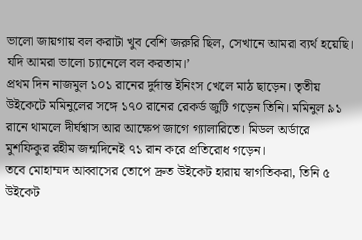ভালো জায়গায় বল করাটা খুব বেশি জরুরি ছিল, সেখানে আমরা ব্যর্থ হয়েছি। যদি আমরা ভালো চ্যানেলে বল করতাম।’
প্রথম দিন নাজমুল ১০১ রানের দুর্দান্ত ইনিংস খেলে মাঠ ছাড়েন। তৃতীয় উইকেটে মমিনুলের সঙ্গে ১৭০ রানের রেকর্ড জুটি গড়েন তিনি। মমিনুল ৯১ রানে থামলে দীর্ঘশ্বাস আর আক্ষেপ জাগে গ্যালারিতে। মিডল অর্ডারে মুশফিকুর রহীম জন্মদিনেই ৭১ রান করে প্রতিরোধ গড়েন।
তবে মোহাম্মদ আব্বাসের তোপে দ্রুত উইকেট হারায় স্বাগতিকরা, তিনি ৫ উইকেট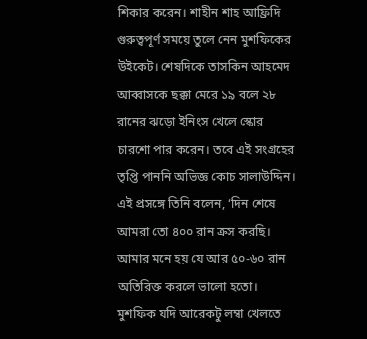শিকার করেন। শাহীন শাহ আফ্রিদি গুরুত্বপূর্ণ সময়ে তুলে নেন মুশফিকের উইকেট। শেষদিকে তাসকিন আহমেদ আব্বাসকে ছক্কা মেরে ১৯ বলে ২৮ রানের ঝড়ো ইনিংস খেলে স্কোর চারশো পার করেন। তবে এই সংগ্রহের তৃপ্তি পাননি অভিজ্ঞ কোচ সালাউদ্দিন। এই প্রসঙ্গে তিনি বলেন, ‘দিন শেষে আমরা তো ৪০০ রান ক্রস করছি। আমার মনে হয় যে আর ৫০-৬০ রান অতিরিক্ত করলে ভালো হতো। মুশফিক যদি আরেকটু লম্বা খেলতে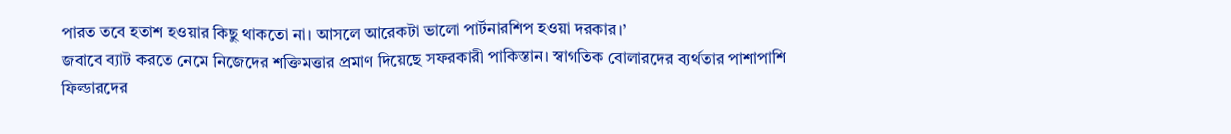পারত তবে হতাশ হওয়ার কিছু থাকতো না। আসলে আরেকটা ভালো পার্টনারশিপ হওয়া দরকার।’
জবাবে ব্যাট করতে নেমে নিজেদের শক্তিমত্তার প্রমাণ দিয়েছে সফরকারী পাকিস্তান। স্বাগতিক বোলারদের ব্যর্থতার পাশাপাশি ফিল্ডারদের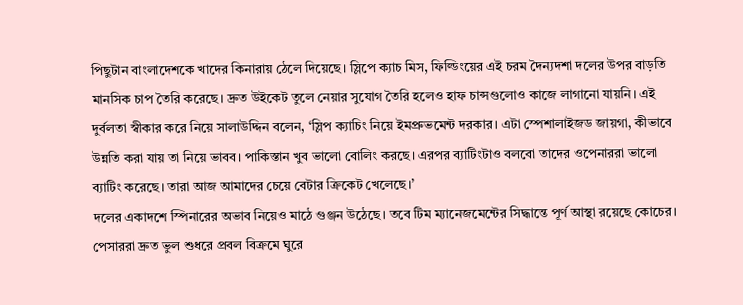পিছুটান বাংলাদেশকে খাদের কিনারায় ঠেলে দিয়েছে। স্লিপে ক্যাচ মিস, ফিল্ডিংয়ের এই চরম দৈন্যদশা দলের উপর বাড়তি মানসিক চাপ তৈরি করেছে। দ্রুত উইকেট তুলে নেয়ার সুযোগ তৈরি হলেও হাফ চান্সগুলোও কাজে লাগানো যায়নি। এই দুর্বলতা স্বীকার করে নিয়ে সালাউদ্দিন বলেন, ‘স্লিপ ক্যাচিং নিয়ে ইমপ্রুভমেন্ট দরকার। এটা স্পেশালাইজড জায়গা, কীভাবে উন্নতি করা যায় তা নিয়ে ভাবব। পাকিস্তান খুব ভালো বোলিং করছে। এরপর ব্যাটিংটাও বলবো তাদের ওপেনাররা ভালো ব্যাটিং করেছে। তারা আজ আমাদের চেয়ে বেটার ক্রিকেট খেলেছে।’
দলের একাদশে স্পিনারের অভাব নিয়েও মাঠে গুঞ্জন উঠেছে। তবে টিম ম্যানেজমেন্টের সিদ্ধান্তে পূর্ণ আস্থা রয়েছে কোচের। পেসাররা দ্রুত ভুল শুধরে প্রবল বিক্রমে ঘুরে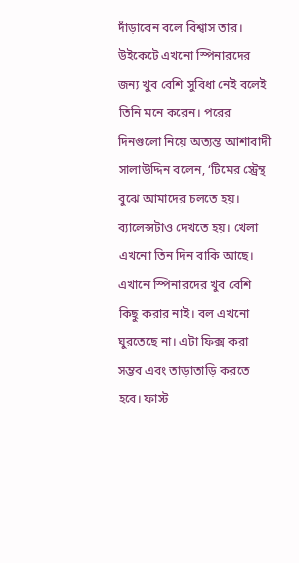দাঁড়াবেন বলে বিশ্বাস তার। উইকেটে এখনো স্পিনারদের জন্য খুব বেশি সুবিধা নেই বলেই তিনি মনে করেন। পরের দিনগুলো নিয়ে অত্যন্ত আশাবাদী সালাউদ্দিন বলেন, ‘টিমের স্ট্রেন্থ বুঝে আমাদের চলতে হয়। ব্যালেন্সটাও দেখতে হয়। খেলা এখনো তিন দিন বাকি আছে। এখানে স্পিনারদের খুব বেশি কিছু করার নাই। বল এখনো ঘুরতেছে না। এটা ফিক্স করা সম্ভব এবং তাড়াতাড়ি করতে হবে। ফাস্ট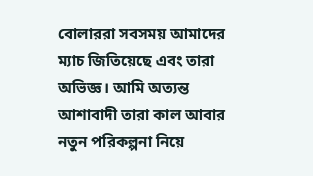বোলাররা সবসময় আমাদের ম্যাচ জিতিয়েছে এবং তারা অভিজ্ঞ। আমি অত্যন্ত আশাবাদী তারা কাল আবার নতুন পরিকল্পনা নিয়ে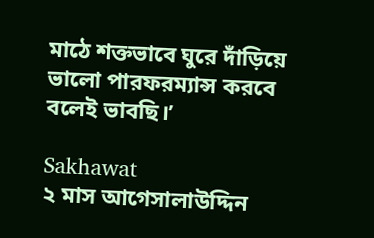মাঠে শক্তভাবে ঘুরে দাঁড়িয়ে ভালো পারফরম্যান্স করবে বলেই ভাবছি।’

Sakhawat
২ মাস আগেসালাউদ্দিন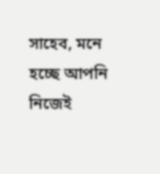সাহেব, মনে হচ্ছে আপনি নিজেই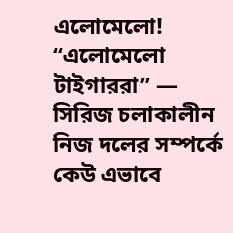এলোমেলো!
“এলোমেলো টাইগাররা” — সিরিজ চলাকালীন নিজ দলের সম্পর্কে কেউ এভাবে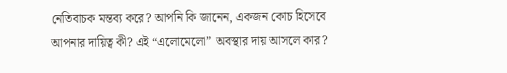নেতিবাচক মন্তব্য করে? আপনি কি জানেন, একজন কোচ হিসেবে আপনার দায়িত্ব কী? এই “এলোমেলো” অবস্থার দায় আসলে কার?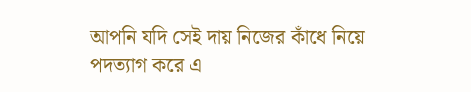আপনি যদি সেই দায় নিজের কাঁধে নিয়ে পদত্যাগ করে এ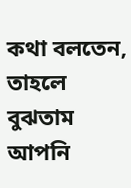কথা বলতেন, তাহলে বুঝতাম আপনি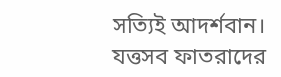সত্যিই আদর্শবান।
যত্তসব ফাতরাদের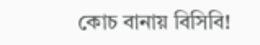কোচ বানায় বিসিবি!